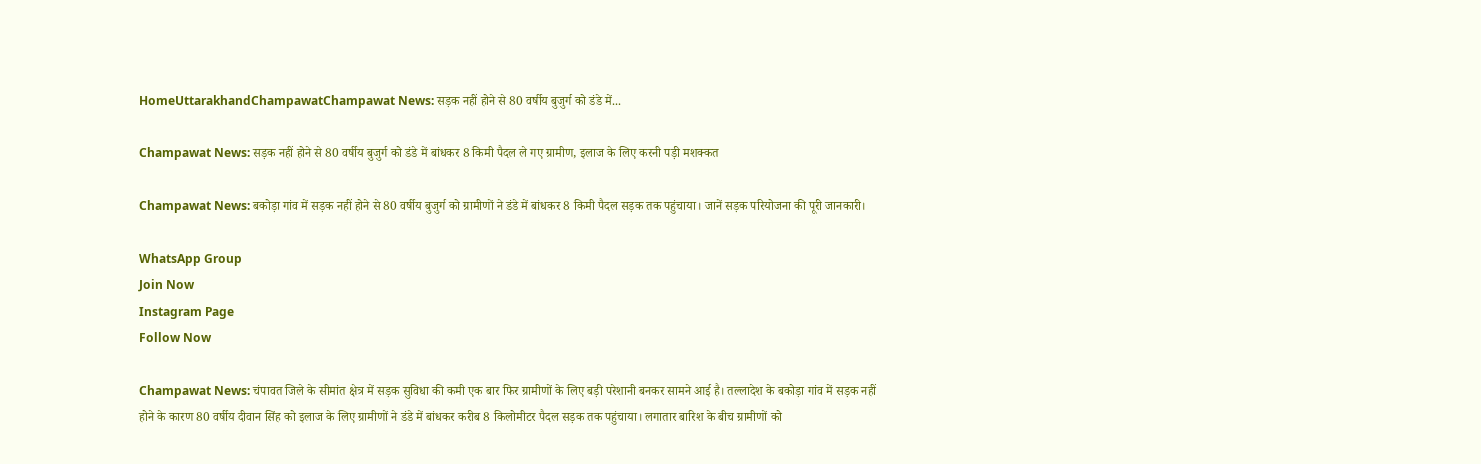HomeUttarakhandChampawatChampawat News: सड़क नहीं होने से 80 वर्षीय बुजुर्ग को डंडे में...

Champawat News: सड़क नहीं होने से 80 वर्षीय बुजुर्ग को डंडे में बांधकर 8 किमी पैदल ले गए ग्रामीण, इलाज के लिए करनी पड़ी मशक्कत

Champawat News: बकोड़ा गांव में सड़क नहीं होने से 80 वर्षीय बुजुर्ग को ग्रामीणों ने डंडे में बांधकर 8 किमी पैदल सड़क तक पहुंचाया। जानें सड़क परियोजना की पूरी जानकारी।

WhatsApp Group
Join Now
Instagram Page
Follow Now

Champawat News: चंपावत जिले के सीमांत क्षेत्र में सड़क सुविधा की कमी एक बार फिर ग्रामीणों के लिए बड़ी परेशानी बनकर सामने आई है। तल्लादेश के बकोड़ा गांव में सड़क नहीं होने के कारण 80 वर्षीय दीवान सिंह को इलाज के लिए ग्रामीणों ने डंडे में बांधकर करीब 8 किलोमीटर पैदल सड़क तक पहुंचाया। लगातार बारिश के बीच ग्रामीणों को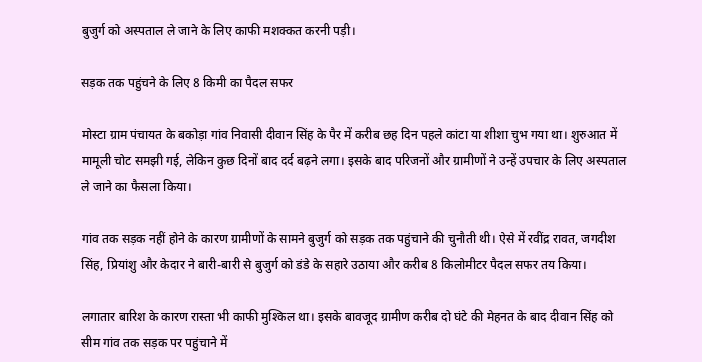बुजुर्ग को अस्पताल ले जाने के लिए काफी मशक्कत करनी पड़ी।

सड़क तक पहुंचने के लिए 8 किमी का पैदल सफर

मोस्टा ग्राम पंचायत के बकोड़ा गांव निवासी दीवान सिंह के पैर में करीब छह दिन पहले कांटा या शीशा चुभ गया था। शुरुआत में मामूली चोट समझी गई, लेकिन कुछ दिनों बाद दर्द बढ़ने लगा। इसके बाद परिजनों और ग्रामीणों ने उन्हें उपचार के लिए अस्पताल ले जाने का फैसला किया।

गांव तक सड़क नहीं होने के कारण ग्रामीणों के सामने बुजुर्ग को सड़क तक पहुंचाने की चुनौती थी। ऐसे में रवींद्र रावत, जगदीश सिंह, प्रियांशु और केदार ने बारी-बारी से बुजुर्ग को डंडे के सहारे उठाया और करीब 8 किलोमीटर पैदल सफर तय किया।

लगातार बारिश के कारण रास्ता भी काफी मुश्किल था। इसके बावजूद ग्रामीण करीब दो घंटे की मेहनत के बाद दीवान सिंह को सीम गांव तक सड़क पर पहुंचाने में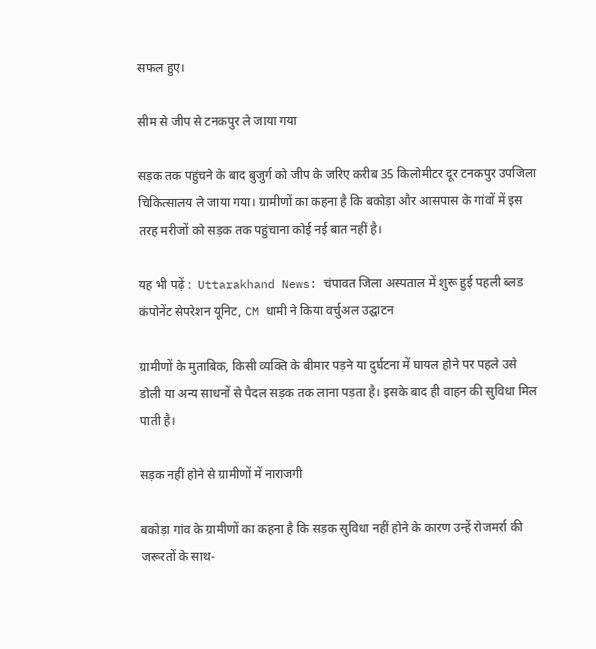सफल हुए।

सीम से जीप से टनकपुर ले जाया गया

सड़क तक पहुंचने के बाद बुजुर्ग को जीप के जरिए करीब 35 किलोमीटर दूर टनकपुर उपजिला चिकित्सालय ले जाया गया। ग्रामीणों का कहना है कि बकोड़ा और आसपास के गांवों में इस तरह मरीजों को सड़क तक पहुंचाना कोई नई बात नहीं है।

यह भी पढ़ें :  Uttarakhand News: चंपावत जिला अस्पताल में शुरू हुई पहली ब्लड कंपोनेंट सेपरेशन यूनिट, CM धामी ने किया वर्चुअल उद्घाटन

ग्रामीणों के मुताबिक, किसी व्यक्ति के बीमार पड़ने या दुर्घटना में घायल होने पर पहले उसे डोली या अन्य साधनों से पैदल सड़क तक लाना पड़ता है। इसके बाद ही वाहन की सुविधा मिल पाती है।

सड़क नहीं होने से ग्रामीणों में नाराजगी

बकोड़ा गांव के ग्रामीणों का कहना है कि सड़क सुविधा नहीं होने के कारण उन्हें रोजमर्रा की जरूरतों के साथ-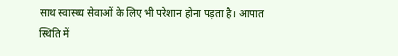साथ स्वास्थ्य सेवाओं के लिए भी परेशान होना पड़ता है। आपात स्थिति में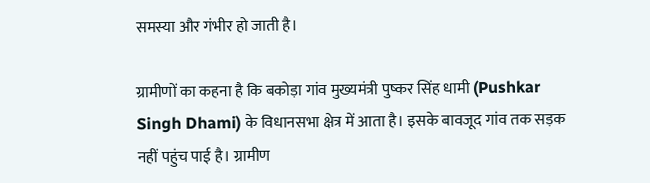समस्या और गंभीर हो जाती है।

ग्रामीणों का कहना है कि बकोड़ा गांव मुख्यमंत्री पुष्कर सिंह धामी (Pushkar Singh Dhami) के विधानसभा क्षेत्र में आता है। इसके बावजूद गांव तक सड़क नहीं पहुंच पाई है। ग्रामीण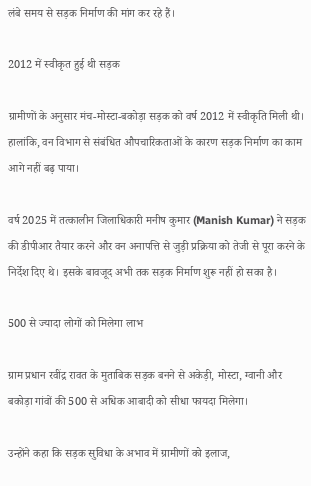लंबे समय से सड़क निर्माण की मांग कर रहे हैं।

2012 में स्वीकृत हुई थी सड़क

ग्रामीणों के अनुसार मंच-मोस्टा-बकोड़ा सड़क को वर्ष 2012 में स्वीकृति मिली थी। हालांकि, वन विभाग से संबंधित औपचारिकताओं के कारण सड़क निर्माण का काम आगे नहीं बढ़ पाया।

वर्ष 2025 में तत्कालीन जिलाधिकारी मनीष कुमार (Manish Kumar) ने सड़क की डीपीआर तैयार करने और वन अनापत्ति से जुड़ी प्रक्रिया को तेजी से पूरा करने के निर्देश दिए थे। इसके बावजूद अभी तक सड़क निर्माण शुरू नहीं हो सका है।

500 से ज्यादा लोगों को मिलेगा लाभ

ग्राम प्रधान रवींद्र रावत के मुताबिक सड़क बनने से अकेड़ी, मोस्टा, ग्वानी और बकोड़ा गांवों की 500 से अधिक आबादी को सीधा फायदा मिलेगा।

उन्होंने कहा कि सड़क सुविधा के अभाव में ग्रामीणों को इलाज,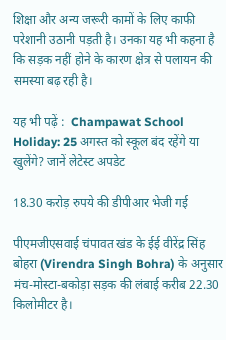शिक्षा और अन्य जरूरी कामों के लिए काफी परेशानी उठानी पड़ती है। उनका यह भी कहना है कि सड़क नहीं होने के कारण क्षेत्र से पलायन की समस्या बढ़ रही है।

यह भी पढ़ें :  Champawat School Holiday: 25 अगस्त को स्कूल बंद रहेंगे या खुलेंगे? जानें लेटेस्ट अपडेट

18.30 करोड़ रुपये की डीपीआर भेजी गई

पीएमजीएसवाई चंपावत खंड के ईई वीरेंद्र सिंह बोहरा (Virendra Singh Bohra) के अनुसार मंच-मोस्टा-बकोड़ा सड़क की लंबाई करीब 22.30 किलोमीटर है।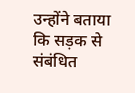उन्होंने बताया कि सड़क से संबंधित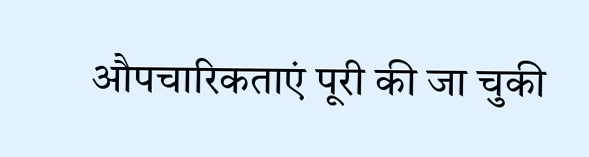औपचारिकताएं पूरी की जा चुकी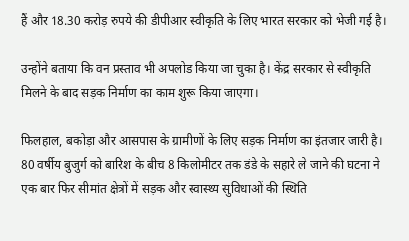हैं और 18.30 करोड़ रुपये की डीपीआर स्वीकृति के लिए भारत सरकार को भेजी गई है।

उन्होंने बताया कि वन प्रस्ताव भी अपलोड किया जा चुका है। केंद्र सरकार से स्वीकृति मिलने के बाद सड़क निर्माण का काम शुरू किया जाएगा।

फिलहाल, बकोड़ा और आसपास के ग्रामीणों के लिए सड़क निर्माण का इंतजार जारी है। 80 वर्षीय बुजुर्ग को बारिश के बीच 8 किलोमीटर तक डंडे के सहारे ले जाने की घटना ने एक बार फिर सीमांत क्षेत्रों में सड़क और स्वास्थ्य सुविधाओं की स्थिति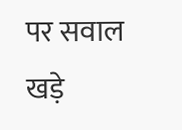पर सवाल खड़े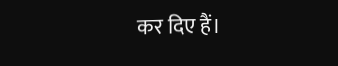कर दिए हैं।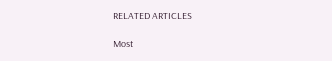RELATED ARTICLES

Most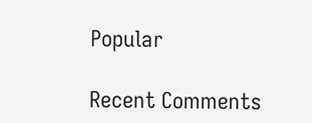Popular

Recent Comments